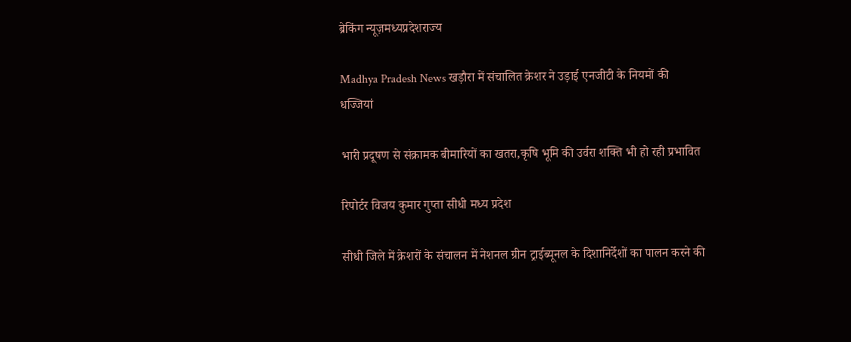ब्रेकिंग न्यूज़मध्यप्रदेशराज्य

Madhya Pradesh News खड़ौरा में संचालित क्रेशर ने उड़ाई एनजीटी के नियमों की धज्जियां

भारी प्रदूषण से संक्रामक बीमारियों का खतरा,कृषि भूमि की उर्वरा शक्ति भी हो रही प्रभावित

रिपोर्टर विजय कुमार गुप्ता सीधी मध्य प्रदेश

सीधी जिले में क्रेशरों के संचालन में नेशनल ग्रीन ट्राईब्यूनल के दिशानिर्देशों का पालन करने की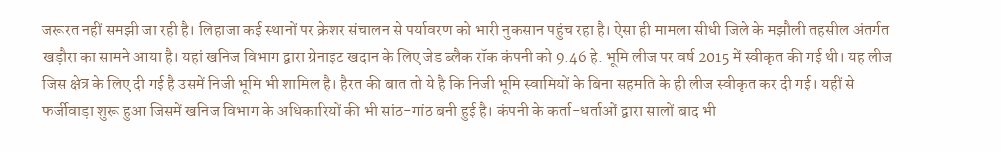जरूरत नहीं समझी जा रही है। लिहाजा कई स्थानों पर क्रेशर संचालन से पर्यावरण को भारी नुकसान पहुंच रहा है। ऐसा ही मामला सीधी जिले के मझौली तहसील अंतर्गत खड़ौरा का सामने आया है। यहां खनिज विभाग द्वारा ग्रेनाइट खदान के लिए जेड ब्लैक रॉक कंपनी को 9.46 हे. भूमि लीज पर वर्ष 2015 में स्वीकृत की गई थी। यह लीज जिस क्षेत्र के लिए दी गई है उसमें निजी भूमि भी शामिल है। हैरत की बात तो ये है कि निजी भूमि स्वामियों के बिना सहमति के ही लीज स्वीकृत कर दी गई। यहीं से फर्जीवाड़ा शुरू हुआ जिसमें खनिज विभाग के अधिकारियों की भी सांठ-गांठ बनी हुई है। कंपनी के कर्ता-धर्ताओं द्वारा सालों बाद भी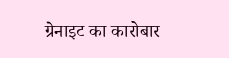ग्रेनाइट का कारोबार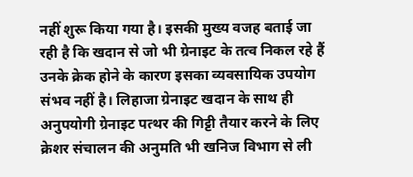नहीं शुरू किया गया है। इसकी मुख्य वजह बताई जा रही है कि खदान से जो भी ग्रेनाइट के तत्व निकल रहे हैं उनके क्रेक होने के कारण इसका व्यवसायिक उपयोग संभव नहीं है। लिहाजा ग्रेनाइट खदान के साथ ही अनुपयोगी ग्रेनाइट पत्थर की गिट्टी तैयार करने के लिए क्रेशर संचालन की अनुमति भी खनिज विभाग से ली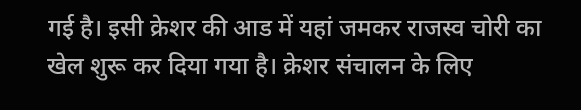गई है। इसी क्रेशर की आड में यहां जमकर राजस्व चोरी का खेल शुरू कर दिया गया है। क्रेशर संचालन के लिए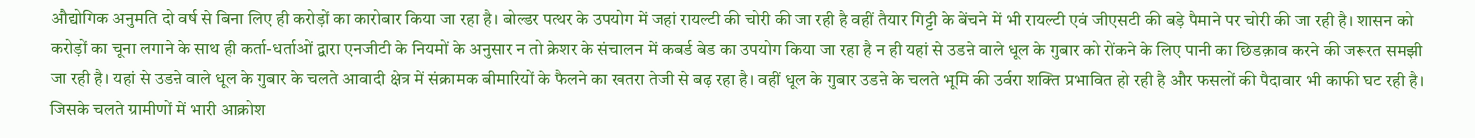औद्योगिक अनुमति दो वर्ष से बिना लिए ही करोड़ों का कारोबार किया जा रहा है। बोल्डर पत्थर के उपयोग में जहां रायल्टी की चोरी की जा रही है वहीं तैयार गिट्टी के बेंचने में भी रायल्टी एवं जीएसटी की बड़े पैमाने पर चोरी की जा रही है। शासन को करोड़ों का चूना लगाने के साथ ही कर्ता-धर्ताओं द्वारा एनजीटी के नियमों के अनुसार न तो क्रेशर के संचालन में कबर्ड बेड का उपयोग किया जा रहा है न ही यहां से उडऩे वाले धूल के गुबार को रोंकने के लिए पानी का छिडक़ाव करने की जरूरत समझी जा रही है। यहां से उडऩे वाले धूल के गुबार के चलते आवादी क्षेत्र में संक्रामक बीमारियों के फैलने का खतरा तेजी से बढ़ रहा है। वहीं धूल के गुबार उडऩे के चलते भूमि की उर्वरा शक्ति प्रभावित हो रही है और फसलों की पैदावार भी काफी घट रही है। जिसके चलते ग्रामीणों में भारी आक्रोश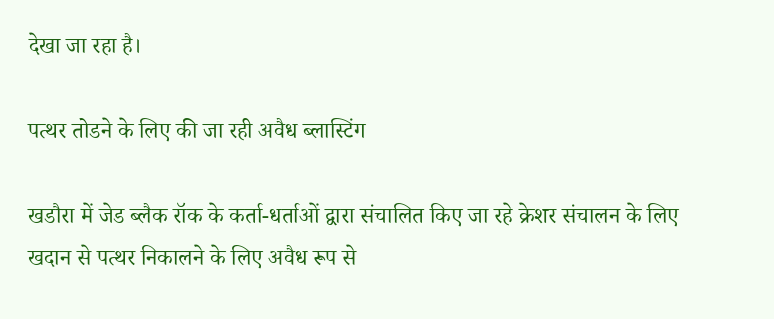देखा जा रहा है।

पत्थर तोडने के लिए की जा रही अवैध ब्लास्टिंग

खडौरा में जेड ब्लैक रॉक के कर्ता-धर्ताओं द्वारा संचालित किए जा रहे क्रेशर संचालन के लिए खदान से पत्थर निकालने के लिए अवैध रूप से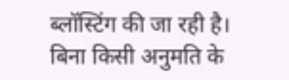ब्लॉस्टिंग की जा रही है। बिना किसी अनुमति के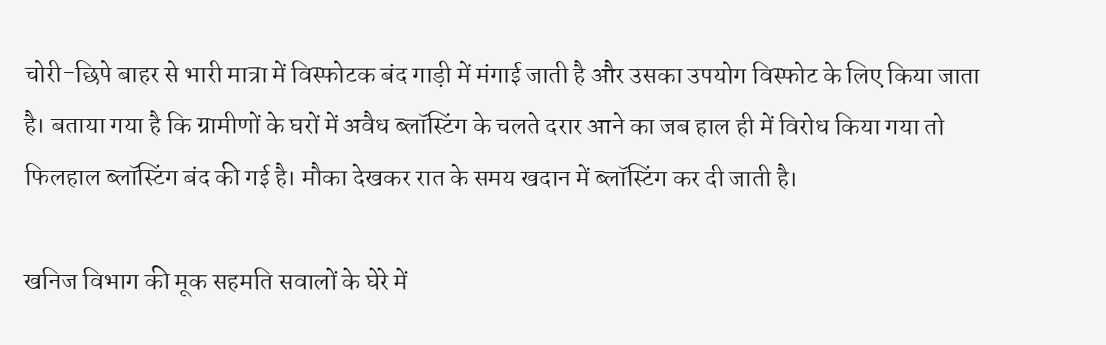चोरी-छिपे बाहर से भारी मात्रा में विस्फोटक बंद गाड़ी में मंगाई जाती है और उसका उपयोग विस्फोट के लिए किया जाता है। बताया गया है कि ग्रामीणों के घरों में अवैध ब्लॉस्टिंग के चलते दरार आने का जब हाल ही में विरोध किया गया तो फिलहाल ब्लॉस्टिंग बंद की गई है। मौका देखकर रात के समय खदान में ब्लॉस्टिंग कर दी जाती है।

खनिज विभाग की मूक सहमति सवालों के घेरे में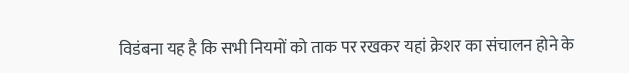विडंबना यह है कि सभी नियमों को ताक पर रखकर यहां क्रेशर का संचालन होने के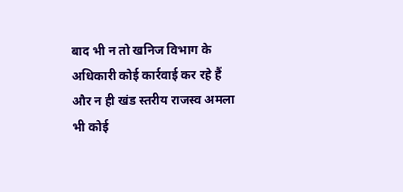बाद भी न तो खनिज विभाग के अधिकारी कोई कार्रवाई कर रहे हैं और न ही खंड स्तरीय राजस्व अमला भी कोई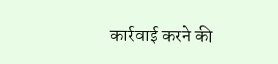कार्रवाई करने की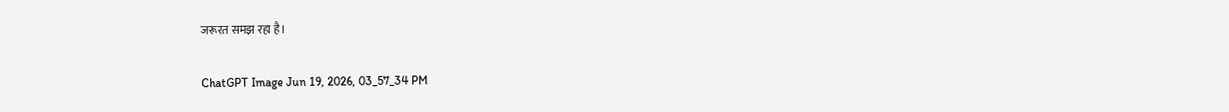जरूरत समझ रहा है।

ChatGPT Image Jun 19, 2026, 03_57_34 PM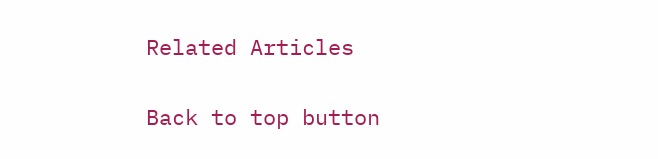Related Articles

Back to top button